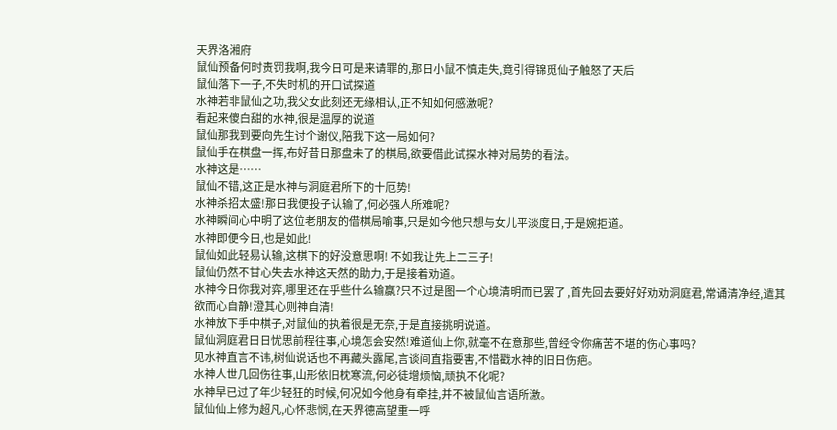天界洛湘府
鼠仙预备何时责罚我啊,我今日可是来请罪的,那日小鼠不慎走失,竟引得锦觅仙子触怒了天后
鼠仙落下一子,不失时机的开口试探道
水神若非鼠仙之功,我父女此刻还无缘相认,正不知如何感激呢?
看起来傻白甜的水神,很是温厚的说道
鼠仙那我到要向先生讨个谢仪,陪我下这一局如何?
鼠仙手在棋盘一挥,布好昔日那盘未了的棋局,欲要借此试探水神对局势的看法。
水神这是……
鼠仙不错,这正是水神与洞庭君所下的十厄势!
水神杀招太盛!那日我便投子认输了,何必强人所难呢?
水神瞬间心中明了这位老朋友的借棋局喻事,只是如今他只想与女儿平淡度日,于是婉拒道。
水神即便今日,也是如此!
鼠仙如此轻易认输,这棋下的好没意思啊! 不如我让先上二三子!
鼠仙仍然不甘心失去水神这天然的助力,于是接着劝道。
水神今日你我对弈,哪里还在乎些什么输赢?只不过是图一个心境清明而已罢了 ,首先回去要好好劝劝洞庭君,常诵清净经,遣其欲而心自静!澄其心则神自清!
水神放下手中棋子,对鼠仙的执着很是无奈,于是直接挑明说道。
鼠仙洞庭君日日忧思前程往事,心境怎会安然!难道仙上你,就毫不在意那些,曾经令你痛苦不堪的伤心事吗?
见水神直言不讳,树仙说话也不再藏头露尾,言谈间直指要害,不惜戳水神的旧日伤疤。
水神人世几回伤往事,山形依旧枕寒流,何必徒增烦恼,顽执不化呢?
水神早已过了年少轻狂的时候,何况如今他身有牵挂,并不被鼠仙言语所激。
鼠仙仙上修为超凡,心怀悲悯,在天界德高望重一呼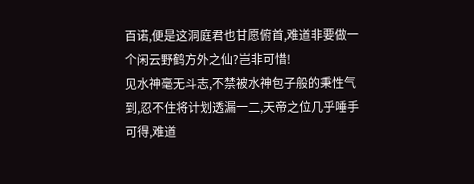百诺,便是这洞庭君也甘愿俯首,难道非要做一个闲云野鹤方外之仙?岂非可惜!
见水神毫无斗志,不禁被水神包子般的秉性气到,忍不住将计划透漏一二,天帝之位几乎唾手可得,难道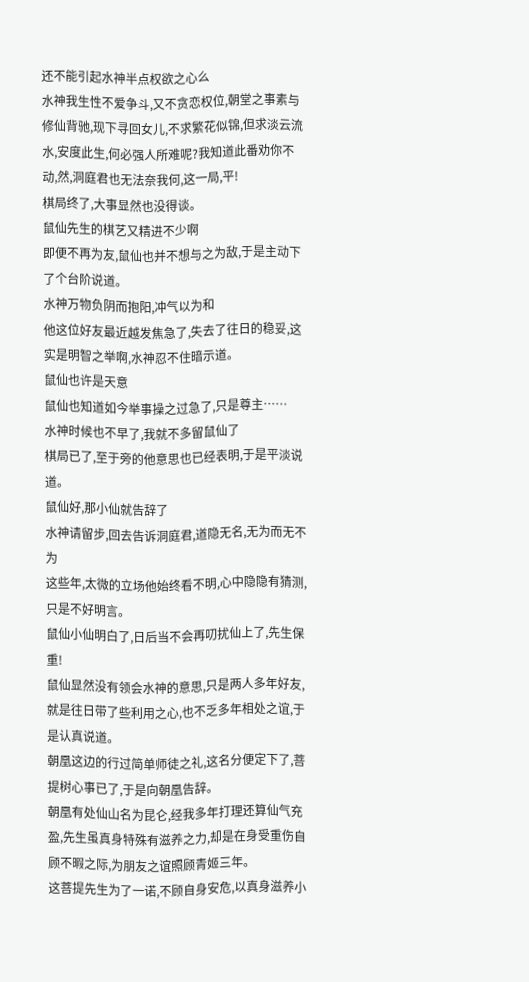还不能引起水神半点权欲之心么
水神我生性不爱争斗,又不贪恋权位,朝堂之事素与修仙背驰,现下寻回女儿,不求繁花似锦,但求淡云流水,安度此生,何必强人所难呢?我知道此番劝你不动,然,洞庭君也无法奈我何,这一局,平!
棋局终了,大事显然也没得谈。
鼠仙先生的棋艺又精进不少啊
即便不再为友,鼠仙也并不想与之为敌,于是主动下了个台阶说道。
水神万物负阴而抱阳,冲气以为和
他这位好友最近越发焦急了,失去了往日的稳妥,这实是明智之举啊,水神忍不住暗示道。
鼠仙也许是天意
鼠仙也知道如今举事操之过急了,只是尊主……
水神时候也不早了,我就不多留鼠仙了
棋局已了,至于旁的他意思也已经表明,于是平淡说道。
鼠仙好,那小仙就告辞了
水神请留步,回去告诉洞庭君,道隐无名,无为而无不为
这些年,太微的立场他始终看不明,心中隐隐有猜测,只是不好明言。
鼠仙小仙明白了,日后当不会再叨扰仙上了,先生保重!
鼠仙显然没有领会水神的意思,只是两人多年好友,就是往日带了些利用之心,也不乏多年相处之谊,于是认真说道。
朝凰这边的行过简单师徒之礼,这名分便定下了,菩提树心事已了,于是向朝凰告辞。
朝凰有处仙山名为昆仑,经我多年打理还算仙气充盈,先生虽真身特殊有滋养之力,却是在身受重伤自顾不暇之际,为朋友之谊照顾青姬三年。
这菩提先生为了一诺,不顾自身安危,以真身滋养小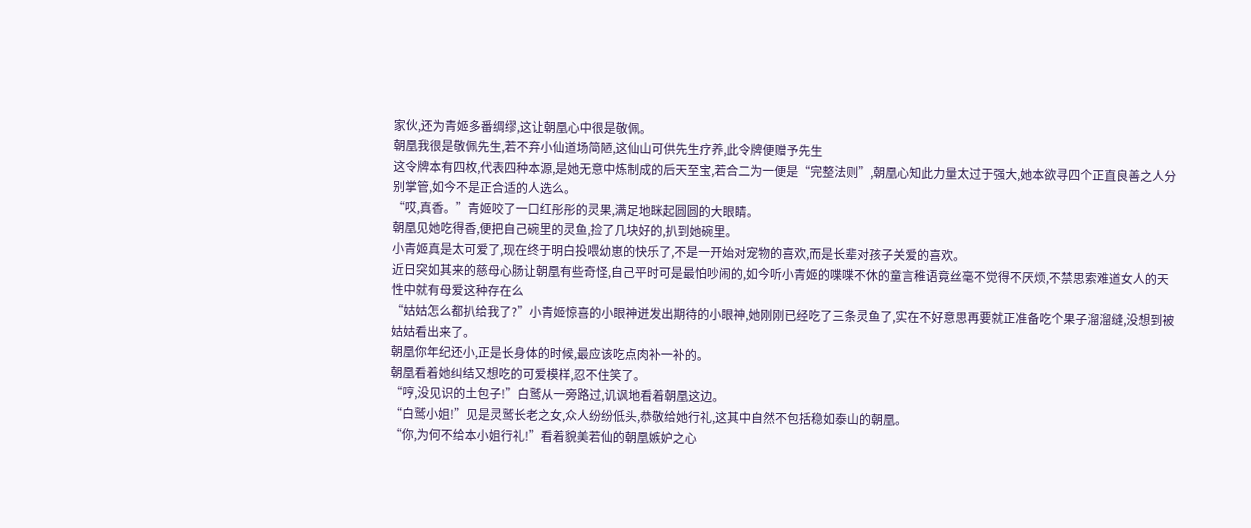家伙,还为青姬多番绸缪,这让朝凰心中很是敬佩。
朝凰我很是敬佩先生,若不弃小仙道场简陋,这仙山可供先生疗养,此令牌便赠予先生
这令牌本有四枚,代表四种本源,是她无意中炼制成的后天至宝,若合二为一便是“完整法则”,朝凰心知此力量太过于强大,她本欲寻四个正直良善之人分别掌管,如今不是正合适的人选么。
“哎,真香。”青姬咬了一口红彤彤的灵果,满足地眯起圆圆的大眼睛。
朝凰见她吃得香,便把自己碗里的灵鱼,捡了几块好的,扒到她碗里。
小青姬真是太可爱了,现在终于明白投喂幼崽的快乐了,不是一开始对宠物的喜欢,而是长辈对孩子关爱的喜欢。
近日突如其来的慈母心肠让朝凰有些奇怪,自己平时可是最怕吵闹的,如今听小青姬的喋喋不休的童言稚语竟丝毫不觉得不厌烦,不禁思索难道女人的天性中就有母爱这种存在么
“姑姑怎么都扒给我了?”小青姬惊喜的小眼神迸发出期待的小眼神,她刚刚已经吃了三条灵鱼了,实在不好意思再要就正准备吃个果子溜溜缝,没想到被姑姑看出来了。
朝凰你年纪还小,正是长身体的时候,最应该吃点肉补一补的。
朝凰看着她纠结又想吃的可爱模样,忍不住笑了。
“哼,没见识的土包子!”白鹫从一旁路过,讥讽地看着朝凰这边。
“白鹫小姐!”见是灵鹫长老之女,众人纷纷低头,恭敬给她行礼,这其中自然不包括稳如泰山的朝凰。
“你,为何不给本小姐行礼!”看着貌美若仙的朝凰嫉妒之心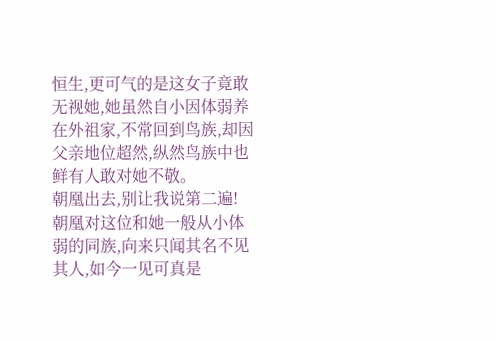恒生,更可气的是这女子竟敢无视她,她虽然自小因体弱养在外祖家,不常回到鸟族,却因父亲地位超然,纵然鸟族中也鲜有人敢对她不敬。
朝凰出去,别让我说第二遍!
朝凰对这位和她一般从小体弱的同族,向来只闻其名不见其人,如今一见可真是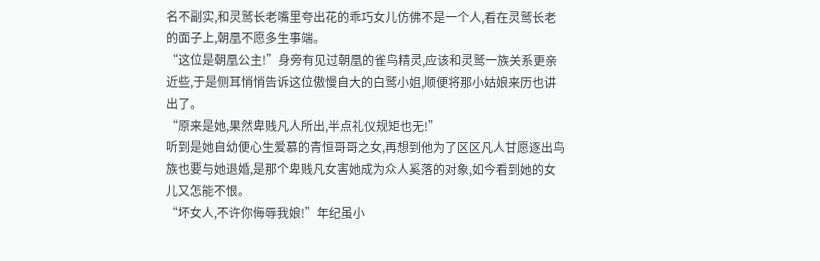名不副实,和灵鹫长老嘴里夸出花的乖巧女儿仿佛不是一个人,看在灵鹫长老的面子上,朝凰不愿多生事端。
“这位是朝凰公主!”身旁有见过朝凰的雀鸟精灵,应该和灵鹫一族关系更亲近些,于是侧耳悄悄告诉这位傲慢自大的白鹫小姐,顺便将那小姑娘来历也讲出了。
“原来是她,果然卑贱凡人所出,半点礼仪规矩也无!”
听到是她自幼便心生爱慕的青恒哥哥之女,再想到他为了区区凡人甘愿逐出鸟族也要与她退婚,是那个卑贱凡女害她成为众人奚落的对象,如今看到她的女儿又怎能不恨。
“坏女人,不许你侮辱我娘!”年纪虽小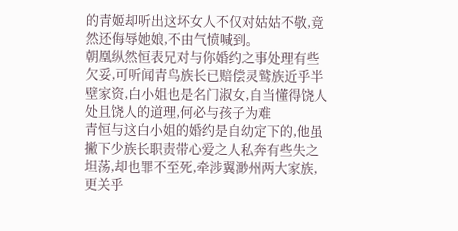的青姬却听出这坏女人不仅对姑姑不敬,竟然还侮辱她娘,不由气愤喊到。
朝凰纵然恒表兄对与你婚约之事处理有些欠妥,可听闻青鸟族长已赔偿灵鹫族近乎半壁家资,白小姐也是名门淑女,自当懂得饶人处且饶人的道理,何必与孩子为难
青恒与这白小姐的婚约是自幼定下的,他虽撇下少族长职责带心爱之人私奔有些失之坦荡,却也罪不至死,牵涉翼渺州两大家族,更关乎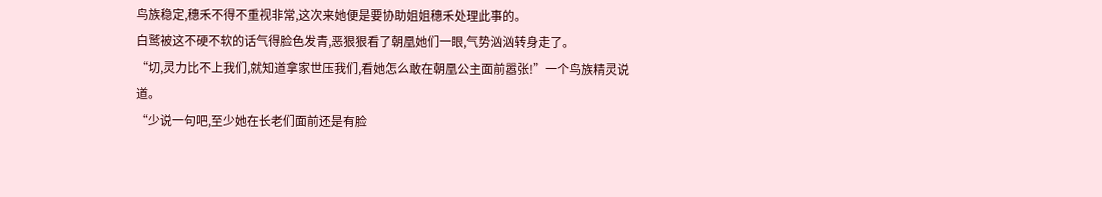鸟族稳定,穗禾不得不重视非常,这次来她便是要协助姐姐穗禾处理此事的。
白鹫被这不硬不软的话气得脸色发青,恶狠狠看了朝凰她们一眼,气势汹汹转身走了。
“切,灵力比不上我们,就知道拿家世压我们,看她怎么敢在朝凰公主面前嚣张!”一个鸟族精灵说道。
“少说一句吧,至少她在长老们面前还是有脸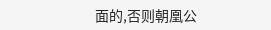面的,否则朝凰公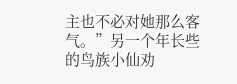主也不必对她那么客气。”另一个年长些的鸟族小仙劝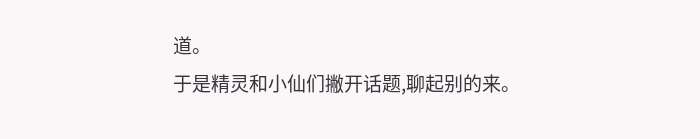道。
于是精灵和小仙们撇开话题,聊起别的来。